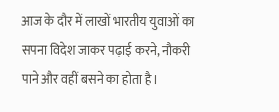आज के दौर में लाखों भारतीय युवाओं का सपना विदेश जाकर पढ़ाई करने, नौकरी पाने और वहीं बसने का होता है।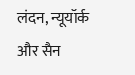लंदन, न्यूयॉर्क और सैन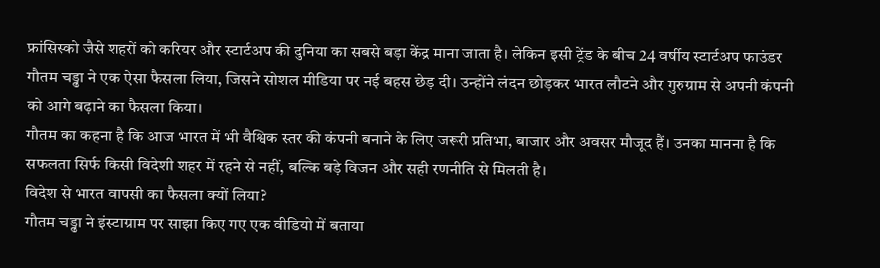फ्रांसिस्को जैसे शहरों को करियर और स्टार्टअप की दुनिया का सबसे बड़ा केंद्र माना जाता है। लेकिन इसी ट्रेंड के बीच 24 वर्षीय स्टार्टअप फाउंडर गौतम चड्ढा ने एक ऐसा फैसला लिया, जिसने सोशल मीडिया पर नई बहस छेड़ दी। उन्होंने लंदन छोड़कर भारत लौटने और गुरुग्राम से अपनी कंपनी को आगे बढ़ाने का फैसला किया।
गौतम का कहना है कि आज भारत में भी वैश्विक स्तर की कंपनी बनाने के लिए जरूरी प्रतिभा, बाजार और अवसर मौजूद हैं। उनका मानना है कि सफलता सिर्फ किसी विदेशी शहर में रहने से नहीं, बल्कि बड़े विजन और सही रणनीति से मिलती है।
विदेश से भारत वापसी का फैसला क्यों लिया?
गौतम चड्ढा ने इंस्टाग्राम पर साझा किए गए एक वीडियो में बताया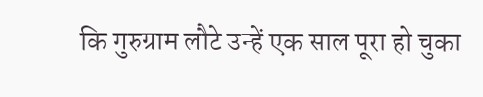कि गुरुग्राम लौटे उन्हें एक साल पूरा हो चुका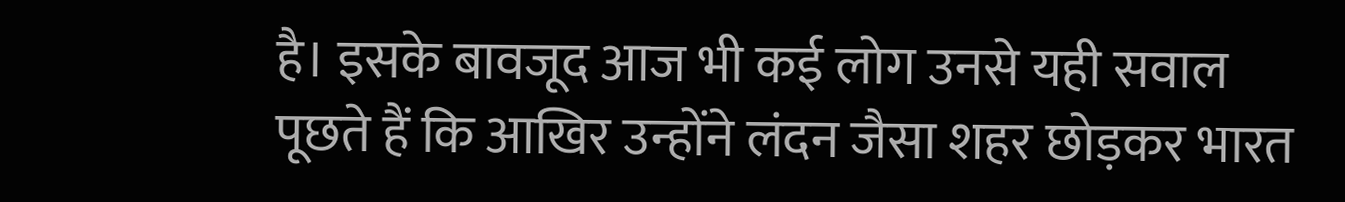है। इसके बावजूद आज भी कई लोग उनसे यही सवाल पूछते हैं कि आखिर उन्होंने लंदन जैसा शहर छोड़कर भारत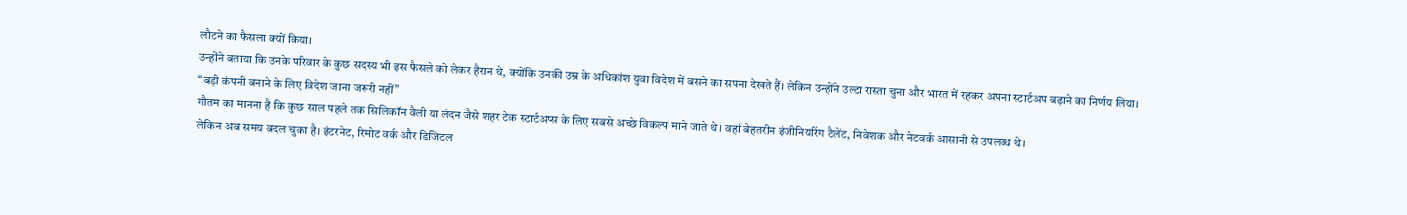लौटने का फैसला क्यों किया।
उन्होंने बताया कि उनके परिवार के कुछ सदस्य भी इस फैसले को लेकर हैरान थे, क्योंकि उनकी उम्र के अधिकांश युवा विदेश में बसने का सपना देखते हैं। लेकिन उन्होंने उल्टा रास्ता चुना और भारत में रहकर अपना स्टार्टअप बढ़ाने का निर्णय लिया।
“बड़ी कंपनी बनाने के लिए विदेश जाना जरूरी नहीं”
गौतम का मानना है कि कुछ साल पहले तक सिलिकॉन वैली या लंदन जैसे शहर टेक स्टार्टअप्स के लिए सबसे अच्छे विकल्प माने जाते थे। वहां बेहतरीन इंजीनियरिंग टैलेंट, निवेशक और नेटवर्क आसानी से उपलब्ध थे।
लेकिन अब समय बदल चुका है। इंटरनेट, रिमोट वर्क और डिजिटल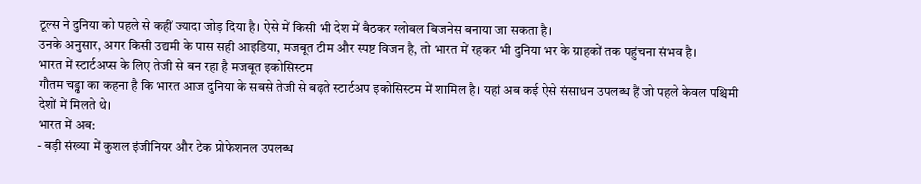टूल्स ने दुनिया को पहले से कहीं ज्यादा जोड़ दिया है। ऐसे में किसी भी देश में बैठकर ग्लोबल बिजनेस बनाया जा सकता है।
उनके अनुसार, अगर किसी उद्यमी के पास सही आइडिया, मजबूत टीम और स्पष्ट विजन है, तो भारत में रहकर भी दुनिया भर के ग्राहकों तक पहुंचना संभव है।
भारत में स्टार्टअप्स के लिए तेजी से बन रहा है मजबूत इकोसिस्टम
गौतम चड्ढा का कहना है कि भारत आज दुनिया के सबसे तेजी से बढ़ते स्टार्टअप इकोसिस्टम में शामिल है। यहां अब कई ऐसे संसाधन उपलब्ध हैं जो पहले केवल पश्चिमी देशों में मिलते थे।
भारत में अब:
- बड़ी संख्या में कुशल इंजीनियर और टेक प्रोफेशनल उपलब्ध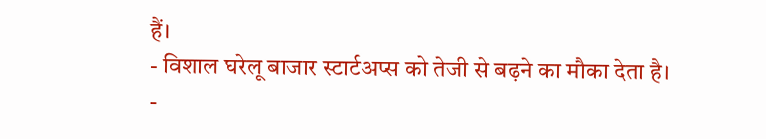हैं।
- विशाल घरेलू बाजार स्टार्टअप्स को तेजी से बढ़ने का मौका देता है।
-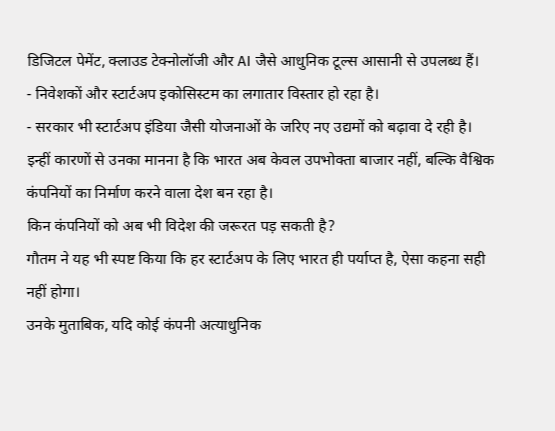डिजिटल पेमेंट, क्लाउड टेक्नोलॉजी और AI जैसे आधुनिक टूल्स आसानी से उपलब्ध हैं।
- निवेशकों और स्टार्टअप इकोसिस्टम का लगातार विस्तार हो रहा है।
- सरकार भी स्टार्टअप इंडिया जैसी योजनाओं के जरिए नए उद्यमों को बढ़ावा दे रही है।
इन्हीं कारणों से उनका मानना है कि भारत अब केवल उपभोक्ता बाजार नहीं, बल्कि वैश्विक कंपनियों का निर्माण करने वाला देश बन रहा है।
किन कंपनियों को अब भी विदेश की जरूरत पड़ सकती है?
गौतम ने यह भी स्पष्ट किया कि हर स्टार्टअप के लिए भारत ही पर्याप्त है, ऐसा कहना सही नहीं होगा।
उनके मुताबिक, यदि कोई कंपनी अत्याधुनिक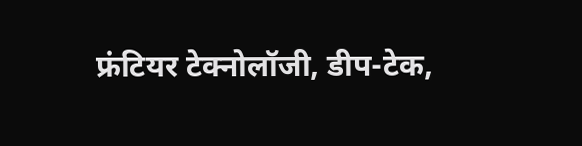फ्रंटियर टेक्नोलॉजी, डीप-टेक,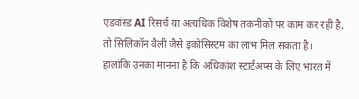एडवांस्ड AI रिसर्च या अत्यधिक विशेष तकनीकों पर काम कर रही है, तो सिलिकॉन वैली जैसे इकोसिस्टम का लाभ मिल सकता है।
हालांकि उनका मानना है कि अधिकांश स्टार्टअप्स के लिए भारत में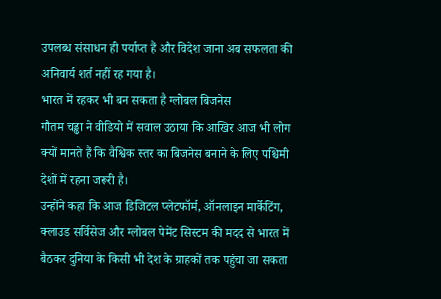उपलब्ध संसाधन ही पर्याप्त हैं और विदेश जाना अब सफलता की अनिवार्य शर्त नहीं रह गया है।
भारत में रहकर भी बन सकता है ग्लोबल बिजनेस
गौतम चड्ढा ने वीडियो में सवाल उठाया कि आखिर आज भी लोग क्यों मानते हैं कि वैश्विक स्तर का बिजनेस बनाने के लिए पश्चिमी देशों में रहना जरूरी है।
उन्होंने कहा कि आज डिजिटल प्लेटफॉर्म, ऑनलाइन मार्केटिंग, क्लाउड सर्विसेज और ग्लोबल पेमेंट सिस्टम की मदद से भारत में बैठकर दुनिया के किसी भी देश के ग्राहकों तक पहुंचा जा सकता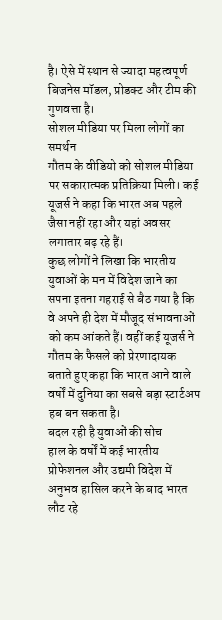है। ऐसे में स्थान से ज्यादा महत्वपूर्ण बिजनेस मॉडल, प्रोडक्ट और टीम की गुणवत्ता है।
सोशल मीडिया पर मिला लोगों का समर्थन
गौतम के वीडियो को सोशल मीडिया पर सकारात्मक प्रतिक्रिया मिली। कई यूजर्स ने कहा कि भारत अब पहले जैसा नहीं रहा और यहां अवसर लगातार बढ़ रहे हैं।
कुछ लोगों ने लिखा कि भारतीय युवाओं के मन में विदेश जाने का सपना इतना गहराई से बैठ गया है कि वे अपने ही देश में मौजूद संभावनाओं को कम आंकते हैं। वहीं कई यूजर्स ने गौतम के फैसले को प्रेरणादायक बताते हुए कहा कि भारत आने वाले वर्षों में दुनिया का सबसे बड़ा स्टार्टअप हब बन सकता है।
बदल रही है युवाओं की सोच
हाल के वर्षों में कई भारतीय प्रोफेशनल और उद्यमी विदेश में अनुभव हासिल करने के बाद भारत लौट रहे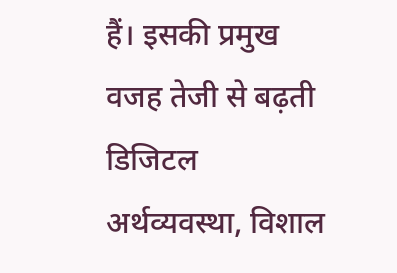हैं। इसकी प्रमुख वजह तेजी से बढ़ती डिजिटल अर्थव्यवस्था, विशाल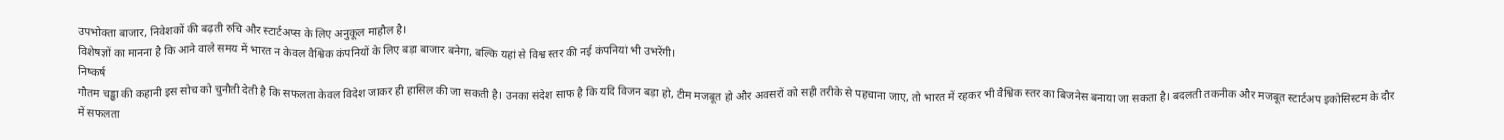उपभोक्ता बाजार, निवेशकों की बढ़ती रुचि और स्टार्टअप्स के लिए अनुकूल माहौल है।
विशेषज्ञों का मानना है कि आने वाले समय में भारत न केवल वैश्विक कंपनियों के लिए बड़ा बाजार बनेगा, बल्कि यहां से विश्व स्तर की नई कंपनियां भी उभरेंगी।
निष्कर्ष
गौतम चड्ढा की कहानी इस सोच को चुनौती देती है कि सफलता केवल विदेश जाकर ही हासिल की जा सकती है। उनका संदेश साफ है कि यदि विजन बड़ा हो, टीम मजबूत हो और अवसरों को सही तरीके से पहचाना जाए, तो भारत में रहकर भी वैश्विक स्तर का बिजनेस बनाया जा सकता है। बदलती तकनीक और मजबूत स्टार्टअप इकोसिस्टम के दौर में सफलता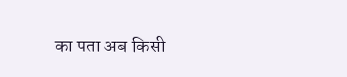का पता अब किसी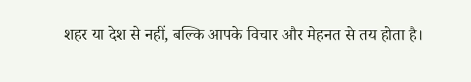शहर या देश से नहीं, बल्कि आपके विचार और मेहनत से तय होता है।